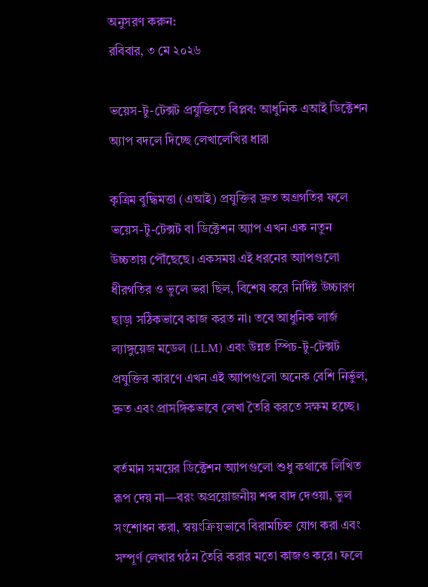অনুসরণ করুন:
রবিবার, ৩ মে ২০২৬

ভয়েস-টু-টেক্সট প্রযুক্তিতে বিপ্লব: আধুনিক এআই ডিক্টেশন অ্যাপ বদলে দিচ্ছে লেখালেখির ধারা

কৃত্রিম বুদ্ধিমত্তা (এআই) প্রযুক্তির দ্রুত অগ্রগতির ফলে ভয়েস-টু-টেক্সট বা ডিক্টেশন অ্যাপ এখন এক নতুন উচ্চতায় পৌঁছেছে। একসময় এই ধরনের অ্যাপগুলো ধীরগতির ও ভুলে ভরা ছিল, বিশেষ করে নির্দিষ্ট উচ্চারণ ছাড়া সঠিকভাবে কাজ করত না। তবে আধুনিক লার্জ ল্যাঙ্গুয়েজ মডেল (LLM) এবং উন্নত স্পিচ-টু-টেক্সট প্রযুক্তির কারণে এখন এই অ্যাপগুলো অনেক বেশি নির্ভুল, দ্রুত এবং প্রাসঙ্গিকভাবে লেখা তৈরি করতে সক্ষম হচ্ছে।

বর্তমান সময়ের ডিক্টেশন অ্যাপগুলো শুধু কথাকে লিখিত রূপ দেয় না—বরং অপ্রয়োজনীয় শব্দ বাদ দেওয়া, ভুল সংশোধন করা, স্বয়ংক্রিয়ভাবে বিরামচিহ্ন যোগ করা এবং সম্পূর্ণ লেখার গঠন তৈরি করার মতো কাজও করে। ফলে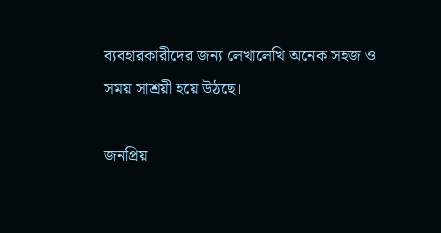ব্যবহারকারীদের জন্য লেখালেখি অনেক সহজ ও সময় সাশ্রয়ী হয়ে উঠছে।

জনপ্রিয়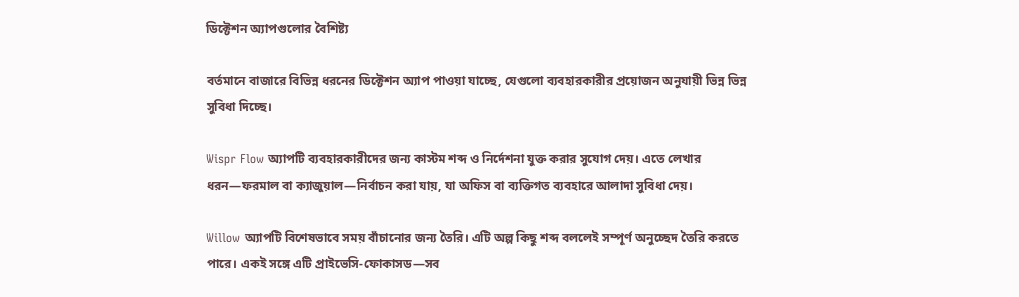ডিক্টেশন অ্যাপগুলোর বৈশিষ্ট্য

বর্তমানে বাজারে বিভিন্ন ধরনের ডিক্টেশন অ্যাপ পাওয়া যাচ্ছে, যেগুলো ব্যবহারকারীর প্রয়োজন অনুযায়ী ভিন্ন ভিন্ন সুবিধা দিচ্ছে।

Wispr Flow অ্যাপটি ব্যবহারকারীদের জন্য কাস্টম শব্দ ও নির্দেশনা যুক্ত করার সুযোগ দেয়। এতে লেখার ধরন—ফরমাল বা ক্যাজুয়াল—নির্বাচন করা যায়, যা অফিস বা ব্যক্তিগত ব্যবহারে আলাদা সুবিধা দেয়।

Willow অ্যাপটি বিশেষভাবে সময় বাঁচানোর জন্য তৈরি। এটি অল্প কিছু শব্দ বললেই সম্পূর্ণ অনুচ্ছেদ তৈরি করতে পারে। একই সঙ্গে এটি প্রাইভেসি-ফোকাসড—সব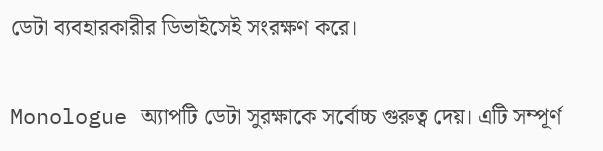ডেটা ব্যবহারকারীর ডিভাইসেই সংরক্ষণ করে।

Monologue অ্যাপটি ডেটা সুরক্ষাকে সর্বোচ্চ গুরুত্ব দেয়। এটি সম্পূর্ণ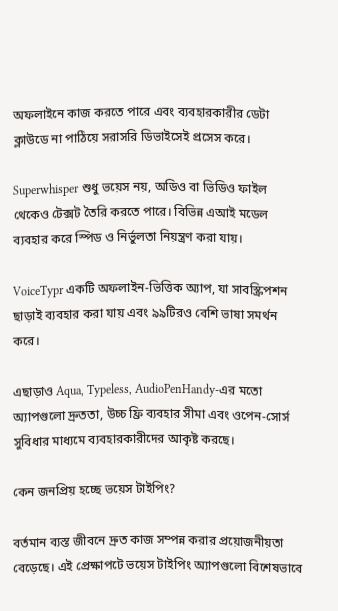অফলাইনে কাজ করতে পারে এবং ব্যবহারকারীর ডেটা ক্লাউডে না পাঠিয়ে সরাসরি ডিভাইসেই প্রসেস করে।

Superwhisper শুধু ভয়েস নয়, অডিও বা ভিডিও ফাইল থেকেও টেক্সট তৈরি করতে পারে। বিভিন্ন এআই মডেল ব্যবহার করে স্পিড ও নির্ভুলতা নিয়ন্ত্রণ করা যায়।

VoiceTypr একটি অফলাইন-ভিত্তিক অ্যাপ, যা সাবস্ক্রিপশন ছাড়াই ব্যবহার করা যায় এবং ৯৯টিরও বেশি ভাষা সমর্থন করে।

এছাড়াও Aqua, Typeless, AudioPenHandy-এর মতো অ্যাপগুলো দ্রুততা, উচ্চ ফ্রি ব্যবহার সীমা এবং ওপেন-সোর্স সুবিধার মাধ্যমে ব্যবহারকারীদের আকৃষ্ট করছে।

কেন জনপ্রিয় হচ্ছে ভয়েস টাইপিং?

বর্তমান ব্যস্ত জীবনে দ্রুত কাজ সম্পন্ন করার প্রয়োজনীয়তা বেড়েছে। এই প্রেক্ষাপটে ভয়েস টাইপিং অ্যাপগুলো বিশেষভাবে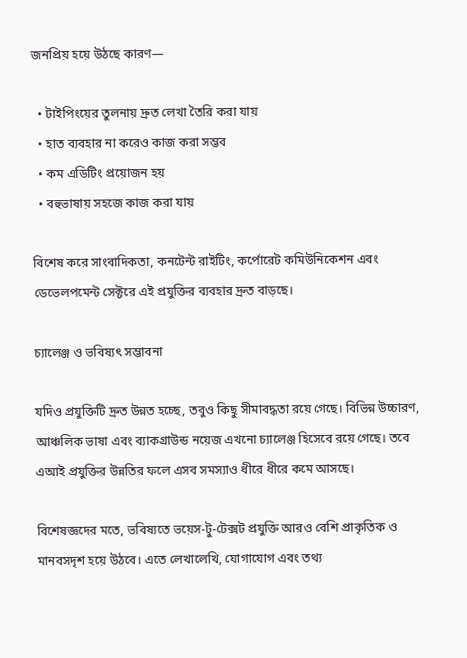জনপ্রিয় হয়ে উঠছে কারণ—

  • টাইপিংয়ের তুলনায় দ্রুত লেখা তৈরি করা যায়
  • হাত ব্যবহার না করেও কাজ করা সম্ভব
  • কম এডিটিং প্রয়োজন হয়
  • বহুভাষায় সহজে কাজ করা যায়

বিশেষ করে সাংবাদিকতা, কনটেন্ট রাইটিং, কর্পোরেট কমিউনিকেশন এবং ডেভেলপমেন্ট সেক্টরে এই প্রযুক্তির ব্যবহার দ্রুত বাড়ছে।

চ্যালেঞ্জ ও ভবিষ্যৎ সম্ভাবনা

যদিও প্রযুক্তিটি দ্রুত উন্নত হচ্ছে, তবুও কিছু সীমাবদ্ধতা রয়ে গেছে। বিভিন্ন উচ্চারণ, আঞ্চলিক ভাষা এবং ব্যাকগ্রাউন্ড নয়েজ এখনো চ্যালেঞ্জ হিসেবে রয়ে গেছে। তবে এআই প্রযুক্তির উন্নতির ফলে এসব সমস্যাও ধীরে ধীরে কমে আসছে।

বিশেষজ্ঞদের মতে, ভবিষ্যতে ভয়েস-টু-টেক্সট প্রযুক্তি আরও বেশি প্রাকৃতিক ও মানবসদৃশ হয়ে উঠবে। এতে লেখালেখি, যোগাযোগ এবং তথ্য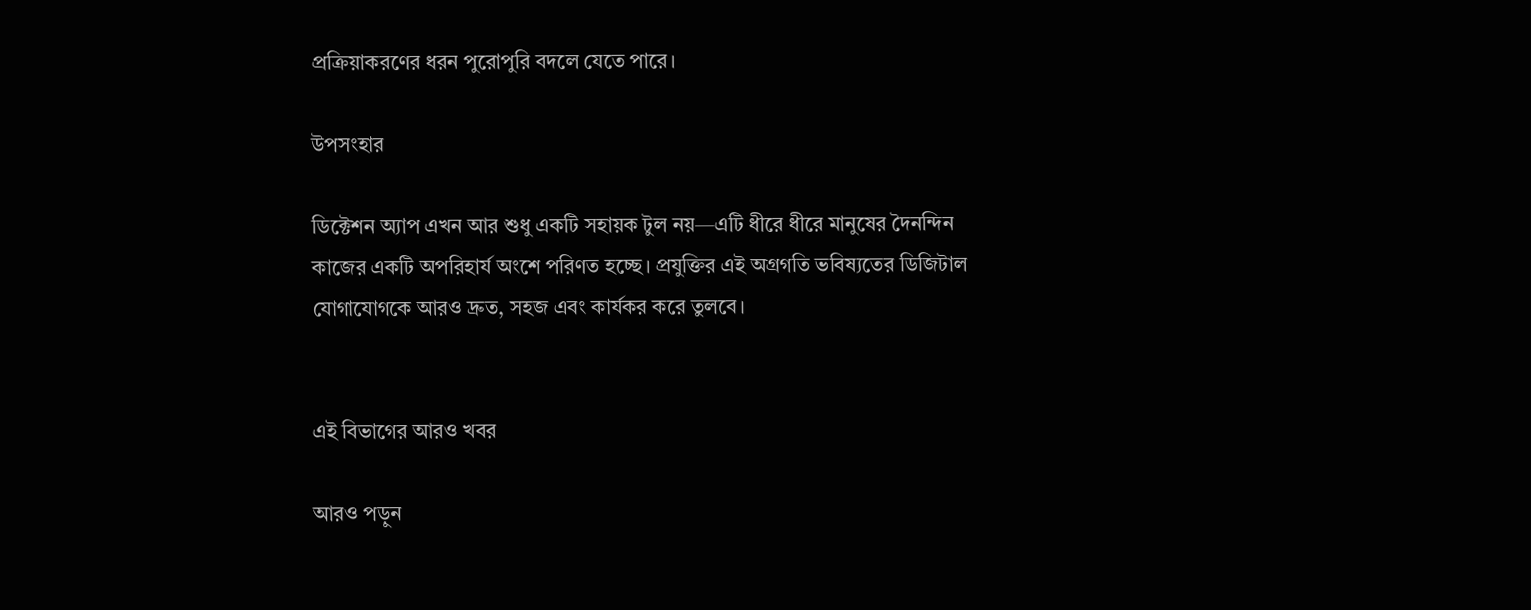প্রক্রিয়াকরণের ধরন পুরোপুরি বদলে যেতে পারে।

উপসংহার

ডিক্টেশন অ্যাপ এখন আর শুধু একটি সহায়ক টুল নয়—এটি ধীরে ধীরে মানুষের দৈনন্দিন কাজের একটি অপরিহার্য অংশে পরিণত হচ্ছে। প্রযুক্তির এই অগ্রগতি ভবিষ্যতের ডিজিটাল যোগাযোগকে আরও দ্রুত, সহজ এবং কার্যকর করে তুলবে।


এই বিভাগের আরও খবর

আরও পড়ুন